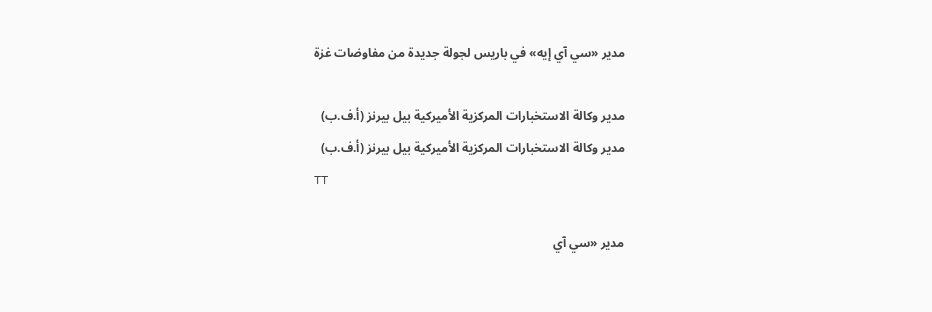مدير «سي آي إيه» في باريس لجولة جديدة من مفاوضات غزة

مدير وكالة الاستخبارات المركزية الأميركية بيل بيرنز (أ.ف.ب)
مدير وكالة الاستخبارات المركزية الأميركية بيل بيرنز (أ.ف.ب)
TT

مدير «سي آي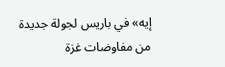إيه» في باريس لجولة جديدة من مفاوضات غزة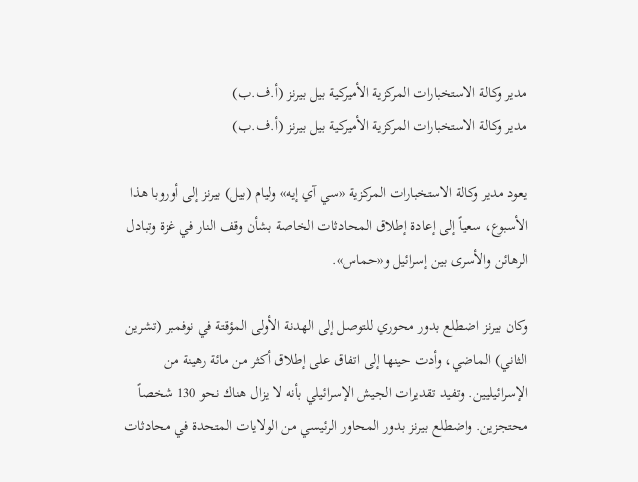مدير وكالة الاستخبارات المركزية الأميركية بيل بيرنز (أ.ف.ب)
مدير وكالة الاستخبارات المركزية الأميركية بيل بيرنز (أ.ف.ب)

يعود مدير وكالة الاستخبارات المركزية «سي آي إيه» وليام (بيل) بيرنز إلى أوروبا هذا الأسبوع، سعياً إلى إعادة إطلاق المحادثات الخاصة بشأن وقف النار في غزة وتبادل الرهائن والأسرى بين إسرائيل و«حماس».

وكان بيرنز اضطلع بدور محوري للتوصل إلى الهدنة الأولى المؤقتة في نوفمبر (تشرين الثاني) الماضي، وأدت حينها إلى اتفاق على إطلاق أكثر من مائة رهينة من الإسرائيليين. وتفيد تقديرات الجيش الإسرائيلي بأنه لا يزال هناك نحو 130 شخصاً محتجزين. واضطلع بيرنز بدور المحاور الرئيسي من الولايات المتحدة في محادثات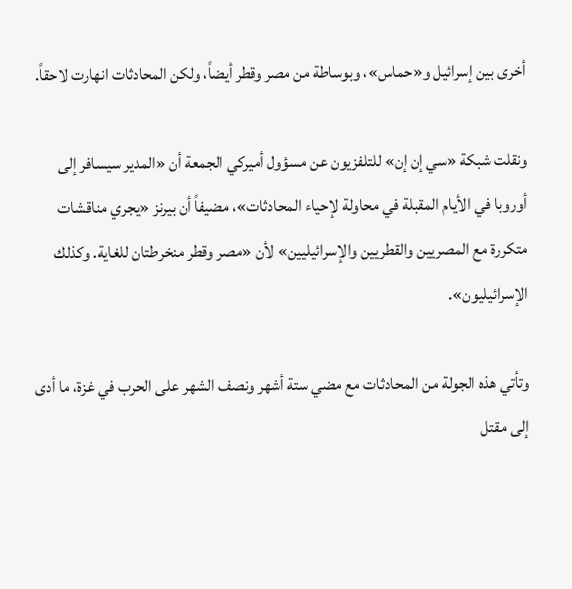أخرى بين إسرائيل و«حماس»، وبوساطة من مصر وقطر أيضاً، ولكن المحادثات انهارت لاحقاً.

ونقلت شبكة «سي إن إن» للتلفزيون عن مسؤول أميركي الجمعة أن «المدير سيسافر إلى أوروبا في الأيام المقبلة في محاولة لإحياء المحادثات»، مضيفاً أن بيرنز «يجري مناقشات متكررة مع المصريين والقطريين والإسرائيليين» لأن «مصر وقطر منخرطتان للغاية. وكذلك الإسرائيليون».

وتأتي هذه الجولة من المحادثات مع مضي ستة أشهر ونصف الشهر على الحرب في غزة، ما أدى إلى مقتل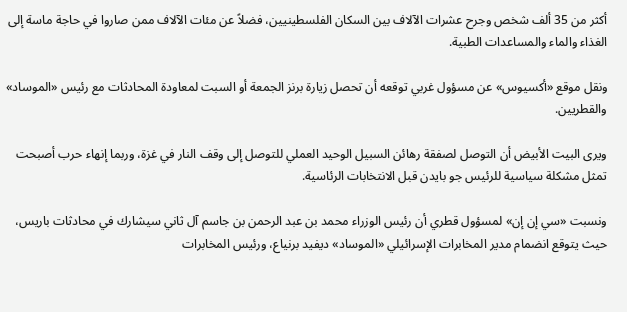أكثر من 35 ألف شخص وجرح عشرات الآلاف بين السكان الفلسطينيين، فضلاً عن مئات الآلاف ممن صاروا في حاجة ماسة إلى الغذاء والماء والمساعدات الطبية.

ونقل موقع «أكسيوس» عن مسؤول غربي توقعه أن تحصل زيارة برنز الجمعة أو السبت لمعاودة المحادثات مع رئيس «الموساد» والقطريين.

ويرى البيت الأبيض أن التوصل لصفقة رهائن السبيل الوحيد العملي للتوصل إلى وقف النار في غزة، وربما إنهاء حرب أصبحت تمثل مشكلة سياسية للرئيس جو بايدن قبل الانتخابات الرئاسية.

ونسبت «سي إن إن» لمسؤول قطري أن رئيس الوزراء محمد بن عبد الرحمن بن جاسم آل ثاني سيشارك في محادثات باريس، حيث يتوقع انضمام مدير المخابرات الإسرائيلي «الموساد» ديفيد برنياع، ورئيس المخابرات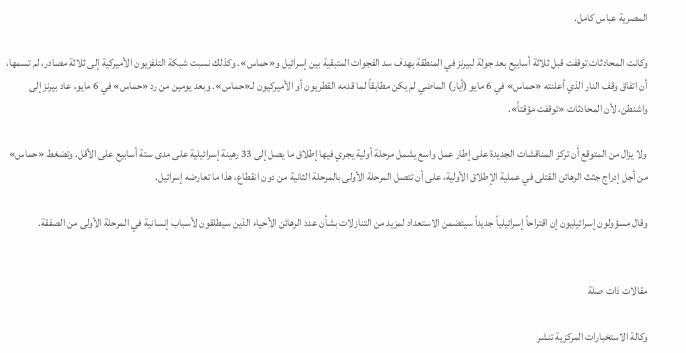المصرية عباس كامل.

وكانت المحادثات توقفت قبل ثلاثة أسابيع بعد جولة لبيرنز في المنطقة بهدف سد الفجوات المتبقية بين إسرائيل و«حماس». وكذلك نسبت شبكة التلفزيون الأميركية إلى ثلاثة مصادر، لم تسمها، أن اتفاق وقف النار الذي أعلنته «حماس» في 6 مايو (أيار) الماضي لم يكن مطابقاً لما قدمه القطريون أو الأميركيون لـ«حماس». وبعد يومين من رد «حماس» في 6 مايو، عاد بيرنز إلى واشنطن، لأن المحادثات «توقفت مؤقتاً».

ولا يزال من المتوقع أن تركز المناقشات الجديدة على إطار عمل واسع يشمل مرحلة أولية يجري فيها إطلاق ما يصل إلى 33 رهينة إسرائيلية على مدى ستة أسابيع على الأقل. وتضغط «حماس» من أجل إدراج جثث الرهائن القتلى في عملية الإطلاق الأولية، على أن تتصل المرحلة الأولى بالمرحلة الثانية من دون انقطاع، هذا ما تعارضه إسرائيل.

وقال مسؤولون إسرائيليون إن اقتراحاً إسرائيلياً جديداً سيتضمن الاستعداد لمزيد من التنازلات بشأن عدد الرهائن الأحياء الذين سيطلقون لأسباب إنسانية في المرحلة الأولى من الصفقة.


مقالات ذات صلة

وكالة الاستخبارات المركزية تنشر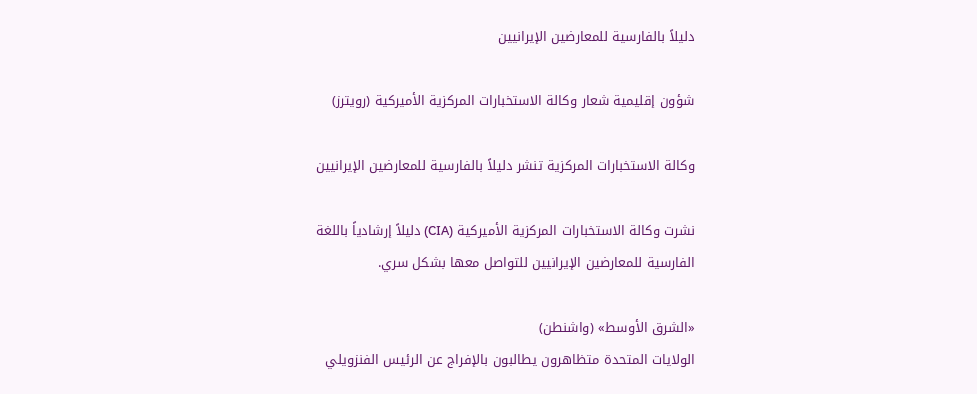دليلاً بالفارسية للمعارضين الإيرانيين

شؤون إقليمية شعار وكالة الاستخبارات المركزية الأميركية (رويترز)

وكالة الاستخبارات المركزية تنشر دليلاً بالفارسية للمعارضين الإيرانيين

نشرت وكالة الاستخبارات المركزية الأميركية (CIA) دليلاً إرشادياً باللغة الفارسية للمعارضين الإيرانيين للتواصل معها بشكل سري.

«الشرق الأوسط» (واشنطن)
الولايات المتحدة متظاهرون يطالبون بالإفراج عن الرئيس الفنزويلي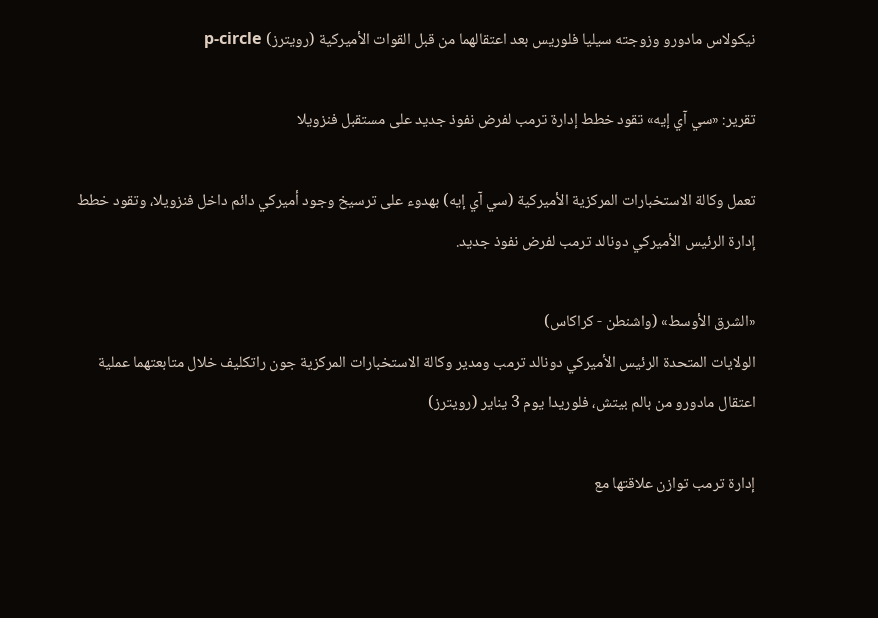نيكولاس مادورو وزوجته سيليا فلوريس بعد اعتقالهما من قبل القوات الأميركية (رويترز) p-circle

تقرير: «سي آي إيه» تقود خطط إدارة ترمب لفرض نفوذ جديد على مستقبل فنزويلا

تعمل وكالة الاستخبارات المركزية الأميركية (سي آي إيه) بهدوء على ترسيخ وجود أميركي دائم داخل فنزويلا، وتقود خطط إدارة الرئيس الأميركي دونالد ترمب لفرض نفوذ جديد.

«الشرق الأوسط» (واشنطن - كراكاس)
الولايات المتحدة الرئيس الأميركي دونالد ترمب ومدير وكالة الاستخبارات المركزية جون راتكليف خلال متابعتهما عملية اعتقال مادورو من بالم بيتش، فلوريدا يوم 3 يناير (رويترز)

إدارة ترمب توازن علاقتها مع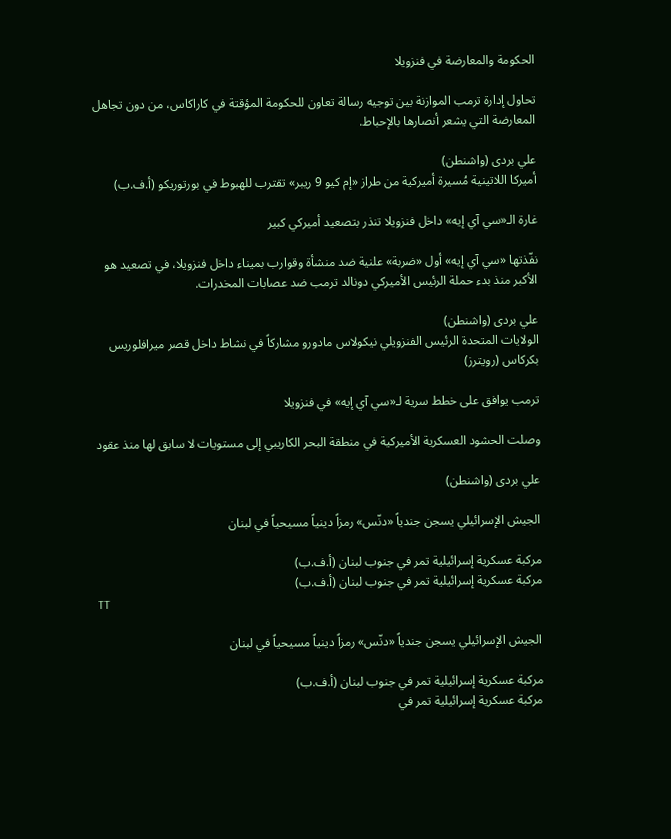الحكومة والمعارضة في فنزويلا

تحاول إدارة ترمب الموازنة بين توجيه رسالة تعاون للحكومة المؤقتة في كاراكاس، من دون تجاهل المعارضة التي يشعر أنصارها بالإحباط.

علي بردى (واشنطن)
أميركا اللاتينية مُسيرة أميركية من طراز «إم كيو 9 ريبر» تقترب للهبوط في بورتوريكو (أ.ف.ب)

غارة الـ«سي آي إيه» داخل فنزويلا تنذر بتصعيد أميركي كبير

نفّذتها «سي آي إيه» أول «ضربة» علنية ضد منشأة وقوارب بميناء داخل فنزويلا، في تصعيد هو الأكبر منذ بدء حملة الرئيس الأميركي دونالد ترمب ضد عصابات المخدرات.

علي بردى (واشنطن)
الولايات المتحدة الرئيس الفنزويلي نيكولاس مادورو مشاركاً في نشاط داخل قصر ميرافلوريس بكركاس (رويترز)

ترمب يوافق على خطط سرية لـ«سي آي إيه» في فنزويلا

وصلت الحشود العسكرية الأميركية في منطقة البحر الكاريبي إلى مستويات لا سابق لها منذ عقود

علي بردى (واشنطن)

الجيش الإسرائيلي يسجن جندياً «دنّس» رمزاً دينياً مسيحياً في لبنان

مركبة عسكرية إسرائيلية تمر في جنوب لبنان (أ.ف.ب)
مركبة عسكرية إسرائيلية تمر في جنوب لبنان (أ.ف.ب)
TT

الجيش الإسرائيلي يسجن جندياً «دنّس» رمزاً دينياً مسيحياً في لبنان

مركبة عسكرية إسرائيلية تمر في جنوب لبنان (أ.ف.ب)
مركبة عسكرية إسرائيلية تمر في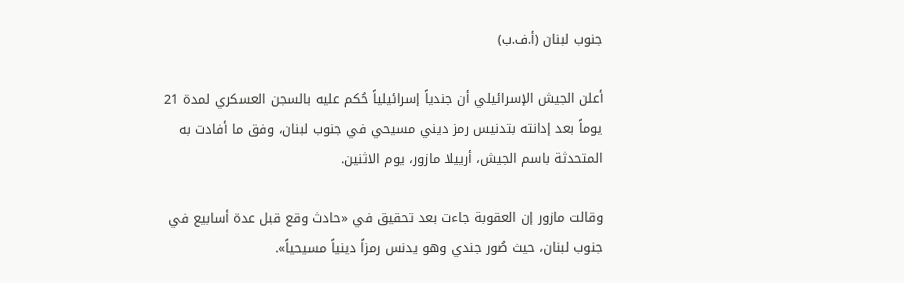جنوب لبنان (أ.ف.ب)

أعلن الجيش الإسرائيلي أن جندياً إسرائيلياً حُكم عليه بالسجن العسكري لمدة 21 يوماً بعد إدانته بتدنيس رمز ديني مسيحي في جنوب لبنان، وفق ما أفادت به المتحدثة باسم الجيش، أرييلا مازور، يوم الاثنين.

وقالت مازور إن العقوبة جاءت بعد تحقيق في «حادث وقع قبل عدة أسابيع في جنوب لبنان، حيث صُور جندي وهو يدنس رمزاً دينياً مسيحياً».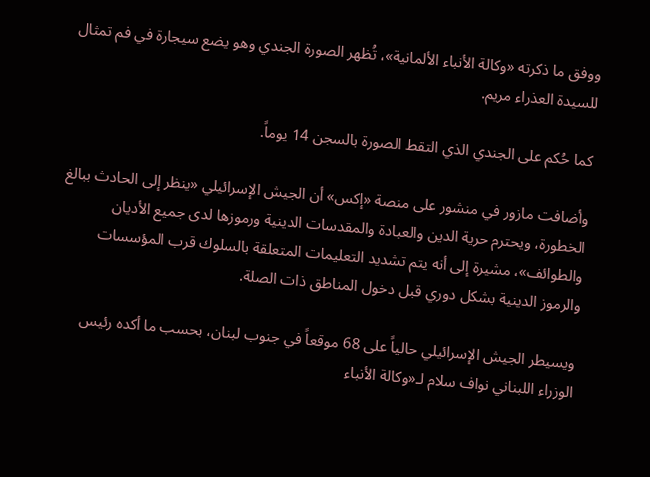ووفق ما ذكرته «وكالة الأنباء الألمانية»، تُظهر الصورة الجندي وهو يضع سيجارة في فم تمثال للسيدة العذراء مريم.

كما حُكم على الجندي الذي التقط الصورة بالسجن 14 يوماً.

وأضافت مازور في منشور على منصة «إكس» أن الجيش الإسرائيلي «ينظر إلى الحادث ببالغ الخطورة، ويحترم حرية الدين والعبادة والمقدسات الدينية ورموزها لدى جميع الأديان والطوائف»، مشيرة إلى أنه يتم تشديد التعليمات المتعلقة بالسلوك قرب المؤسسات والرموز الدينية بشكل دوري قبل دخول المناطق ذات الصلة.

ويسيطر الجيش الإسرائيلي حالياً على 68 موقعاً في جنوب لبنان، بحسب ما أكده رئيس الوزراء اللبناني نواف سلام لـ«وكالة الأنباء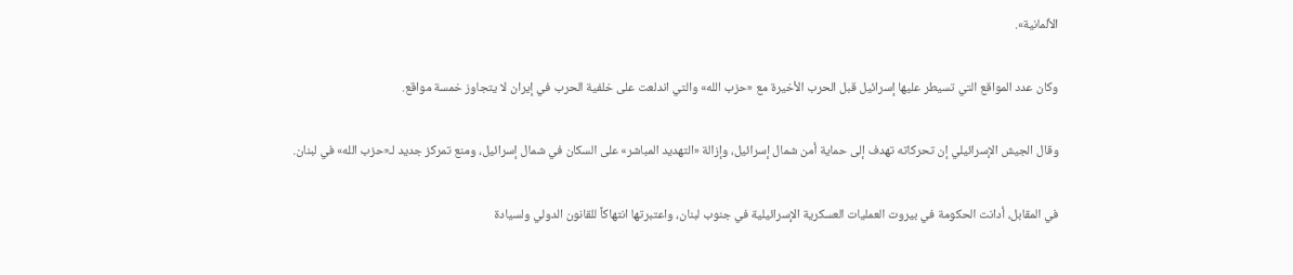الألمانية».

وكان عدد المواقع التي تسيطر عليها إسرائيل قبل الحرب الأخيرة مع «حزب الله» والتي اندلعت على خلفية الحرب في إيران لا يتجاوز خمسة مواقع.

وقال الجيش الإسرائيلي إن تحركاته تهدف إلى حماية أمن شمال إسرائيل، وإزالة «التهديد المباشر» على السكان في شمال إسرائيل، ومنع تمركز جديد لـ«حزب الله» في لبنان.

في المقابل، أدانت الحكومة في بيروت العمليات العسكرية الإسرائيلية في جنوب لبنان، واعتبرتها انتهاكاً للقانون الدولي ولسيادة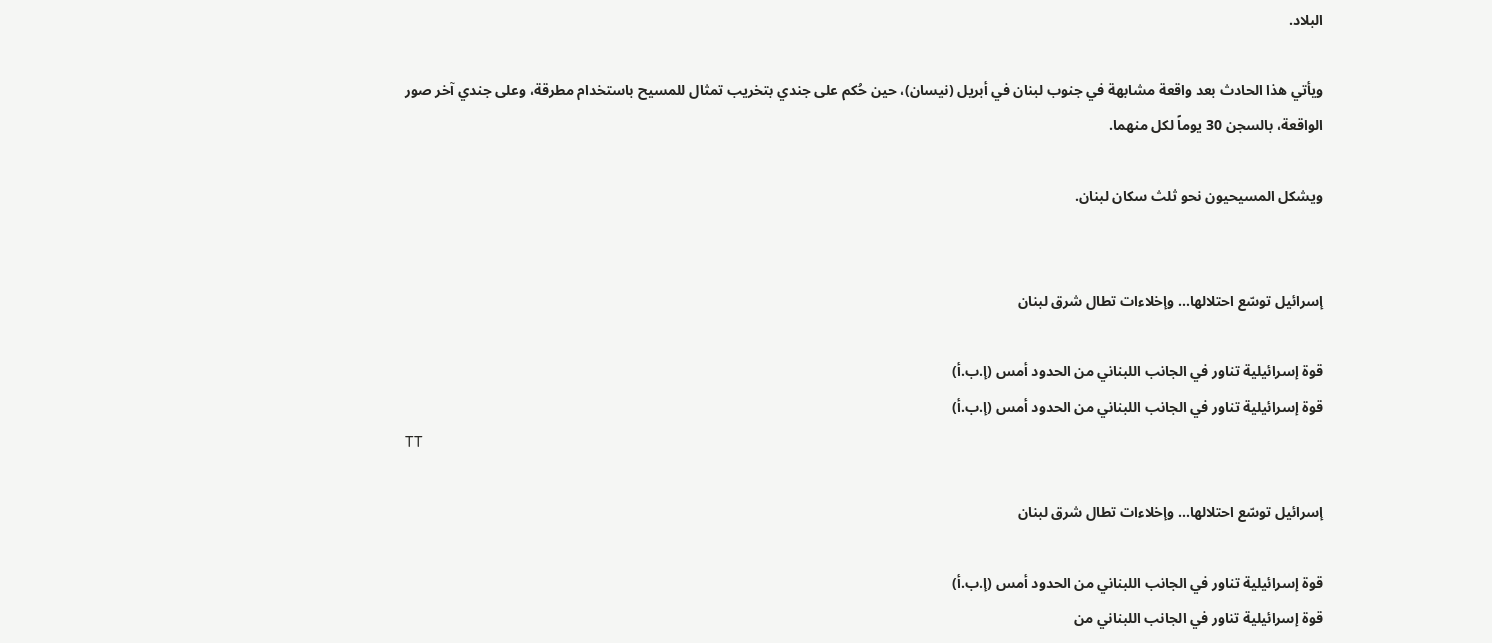البلاد.

ويأتي هذا الحادث بعد واقعة مشابهة في جنوب لبنان في أبريل (نيسان)، حين حُكم على جندي بتخريب تمثال للمسيح باستخدام مطرقة، وعلى جندي آخر صور الواقعة، بالسجن 30 يوماً لكل منهما.

ويشكل المسيحيون نحو ثلث سكان لبنان.


إسرائيل توسّع احتلالها... وإخلاءات تطال شرق لبنان

قوة إسرائيلية تناور في الجانب اللبناني من الحدود أمس (إ.ب.أ)
قوة إسرائيلية تناور في الجانب اللبناني من الحدود أمس (إ.ب.أ)
TT

إسرائيل توسّع احتلالها... وإخلاءات تطال شرق لبنان

قوة إسرائيلية تناور في الجانب اللبناني من الحدود أمس (إ.ب.أ)
قوة إسرائيلية تناور في الجانب اللبناني من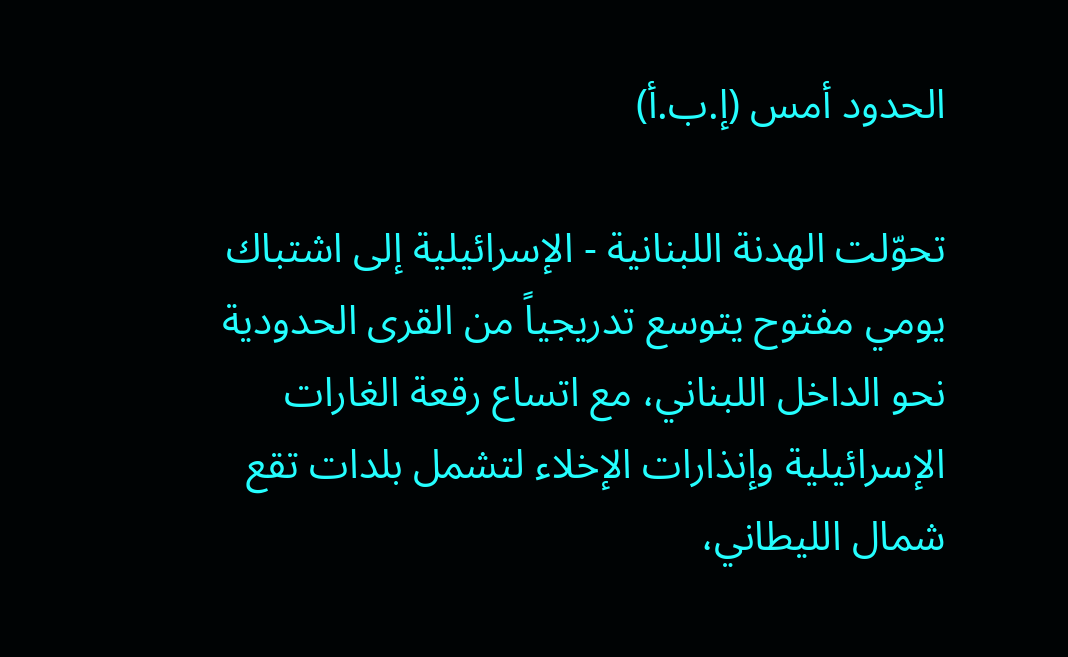الحدود أمس (إ.ب.أ)

تحوّلت الهدنة اللبنانية - الإسرائيلية إلى اشتباك يومي مفتوح يتوسع تدريجياً من القرى الحدودية نحو الداخل اللبناني، مع اتساع رقعة الغارات الإسرائيلية وإنذارات الإخلاء لتشمل بلدات تقع شمال الليطاني،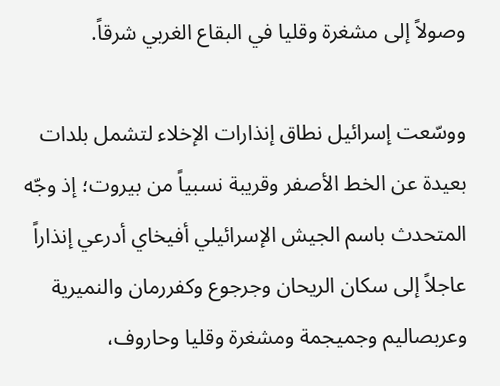وصولاً إلى مشغرة وقليا في البقاع الغربي شرقاً.

ووسّعت إسرائيل نطاق إنذارات الإخلاء لتشمل بلدات بعيدة عن الخط الأصفر وقريبة نسبياً من بيروت؛ إذ وجّه المتحدث باسم الجيش الإسرائيلي أفيخاي أدرعي إنذاراً عاجلاً إلى سكان الريحان وجرجوع وكفررمان والنميرية وعربصاليم وجميجمة ومشغرة وقليا وحاروف،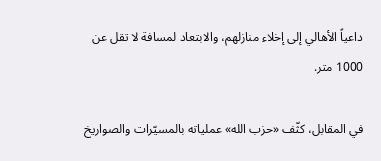داعياً الأهالي إلى إخلاء منازلهم، والابتعاد لمسافة لا تقل عن 1000 متر.

في المقابل، كثّف «حزب الله» عملياته بالمسيّرات والصواريخ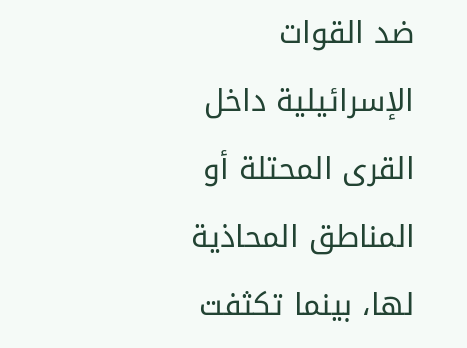ضد القوات الإسرائيلية داخل القرى المحتلة أو المناطق المحاذية لها، بينما تكثفت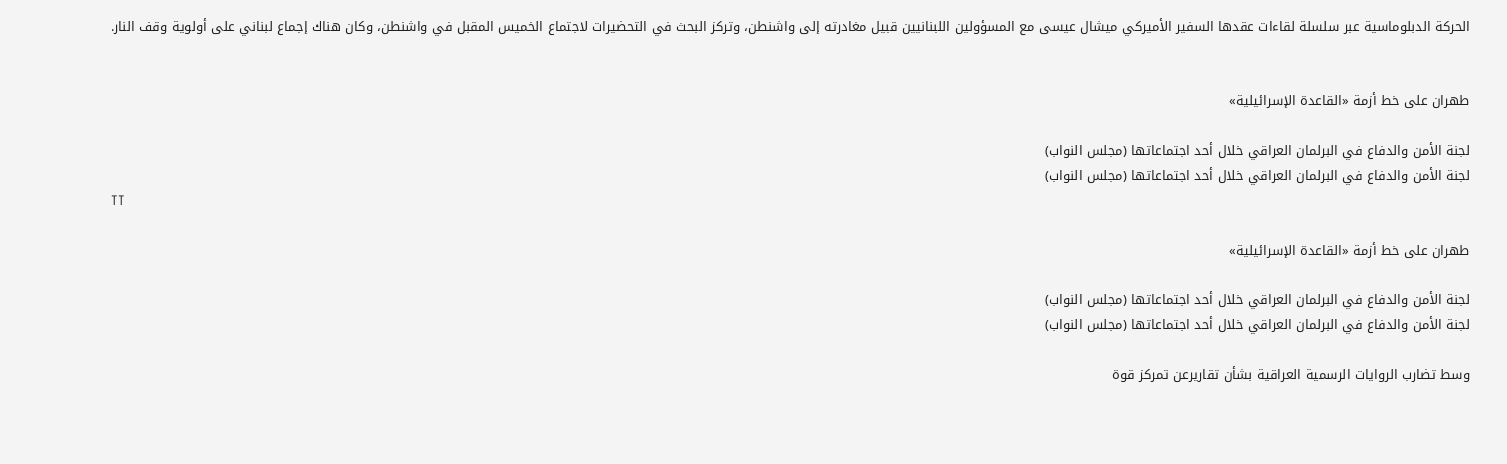الحركة الدبلوماسية عبر سلسلة لقاءات عقدها السفير الأميركي ميشال عيسى مع المسؤولين اللبنانيين قبيل مغادرته إلى واشنطن، وتركز البحث في التحضيرات لاجتماع الخميس المقبل في واشنطن، وكان هناك إجماع لبناني على أولوية وقف النار.


طهران على خط أزمة «القاعدة الإسرائيلية»

لجنة الأمن والدفاع في البرلمان العراقي خلال أحد اجتماعاتها (مجلس النواب)
لجنة الأمن والدفاع في البرلمان العراقي خلال أحد اجتماعاتها (مجلس النواب)
TT

طهران على خط أزمة «القاعدة الإسرائيلية»

لجنة الأمن والدفاع في البرلمان العراقي خلال أحد اجتماعاتها (مجلس النواب)
لجنة الأمن والدفاع في البرلمان العراقي خلال أحد اجتماعاتها (مجلس النواب)

وسط تضارب الروايات الرسمية العراقية بشأن تقاريرعن تمركز قوة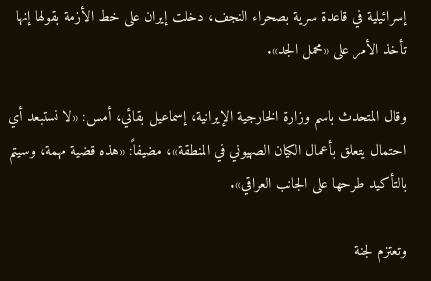إسرائيلية في قاعدة سرية بصحراء النجف، دخلت إيران على خط الأزمة بقولها إنها تأخذ الأمر على «محمل الجد».

وقال المتحدث باسم وزارة الخارجية الإيرانية، إسماعيل بقائي، أمس: «لا نستبعد أي احتمال يتعلق بأعمال الكيان الصهيوني في المنطقة»، مضيفاً: «هذه قضية مهمة، وسيتم بالتأكيد طرحها على الجانب العراقي».

وتعتزم لجنة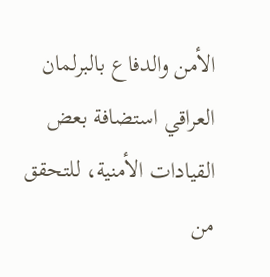الأمن والدفاع بالبرلمان العراقي استضافة بعض القيادات الأمنية، للتحقق من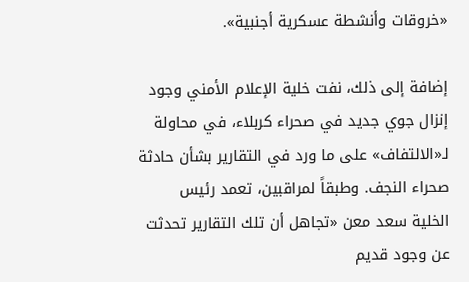«خروقات وأنشطة عسكرية أجنبية».

إضافة إلى ذلك، نفت خلية الإعلام الأمني وجود إنزال جوي جديد في صحراء كربلاء، في محاولة لـ«الالتفاف» على ما ورد في التقارير بشأن حادثة صحراء النجف. وطبقاً لمراقبين، تعمد رئيس الخلية سعد معن «تجاهل أن تلك التقارير تحدثت عن وجود قديم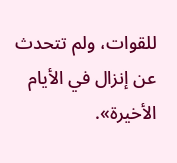للقوات، ولم تتحدث عن إنزال في الأيام الأخيرة».